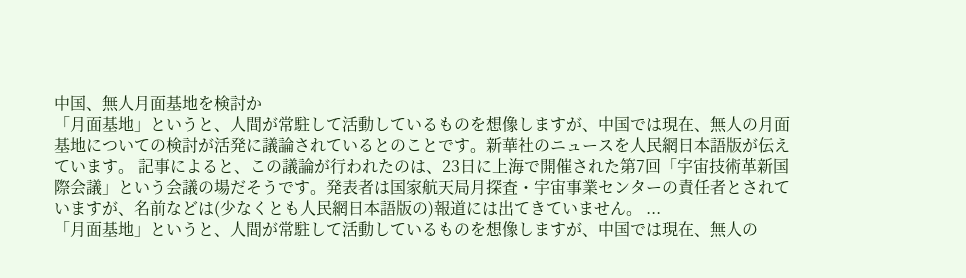中国、無人月面基地を検討か
「月面基地」というと、人間が常駐して活動しているものを想像しますが、中国では現在、無人の月面基地についての検討が活発に議論されているとのことです。新華社のニュースを人民網日本語版が伝えています。 記事によると、この議論が行われたのは、23日に上海で開催された第7回「宇宙技術革新国際会議」という会議の場だそうです。発表者は国家航天局月探査・宇宙事業センターの責任者とされていますが、名前などは(少なくとも人民網日本語版の)報道には出てきていません。 ...
「月面基地」というと、人間が常駐して活動しているものを想像しますが、中国では現在、無人の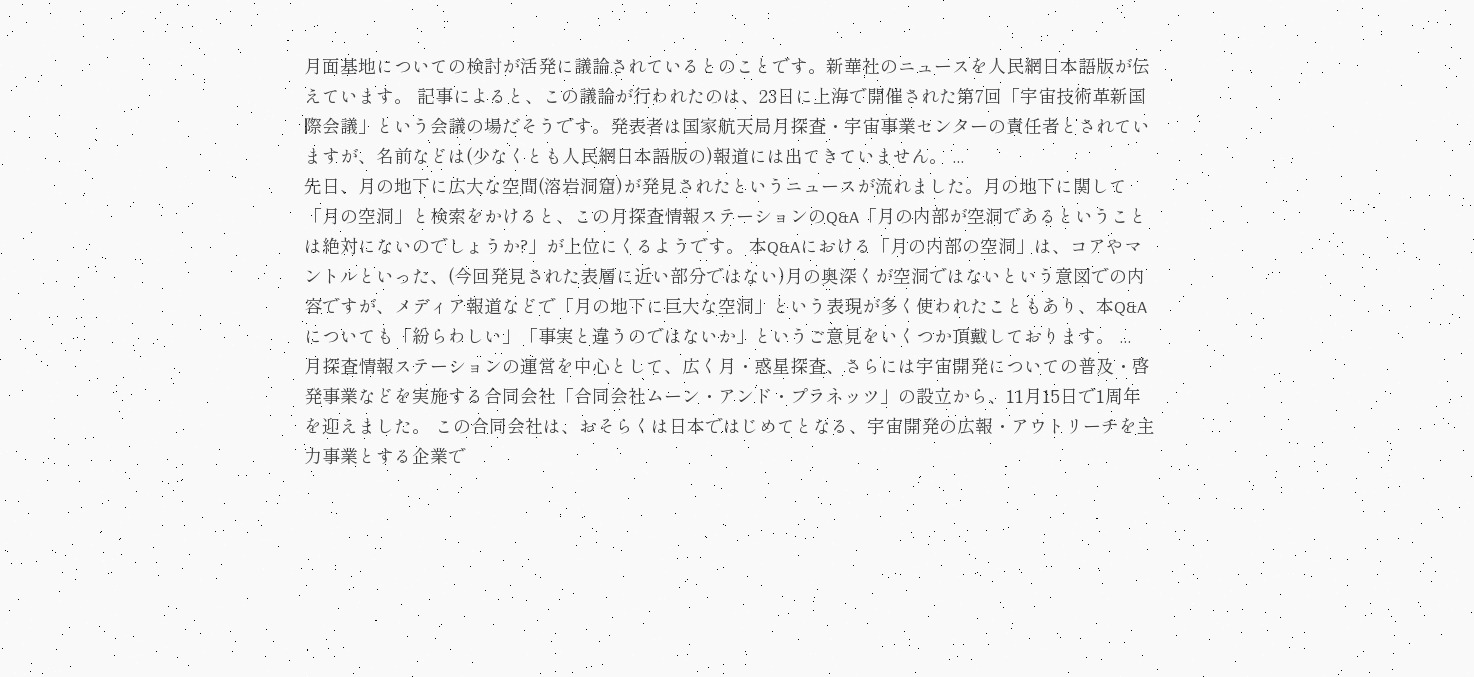月面基地についての検討が活発に議論されているとのことです。新華社のニュースを人民網日本語版が伝えています。 記事によると、この議論が行われたのは、23日に上海で開催された第7回「宇宙技術革新国際会議」という会議の場だそうです。発表者は国家航天局月探査・宇宙事業センターの責任者とされていますが、名前などは(少なくとも人民網日本語版の)報道には出てきていません。 ...
先日、月の地下に広大な空間(溶岩洞窟)が発見されたというニュースが流れました。月の地下に関して「月の空洞」と検索をかけると、この月探査情報ステーションのQ&A「月の内部が空洞であるということは絶対にないのでしょうか?」が上位にくるようです。 本Q&Aにおける「月の内部の空洞」は、コアやマントルといった、(今回発見された表層に近い部分ではない)月の奥深くが空洞ではないという意図での内容ですが、メディア報道などで「月の地下に巨大な空洞」という表現が多く使われたこともあり、本Q&Aについても「紛らわしい」「事実と違うのではないか」というご意見をいくつか頂戴しております。 ...
月探査情報ステーションの運営を中心として、広く月・惑星探査、さらには宇宙開発についての普及・啓発事業などを実施する合同会社「合同会社ムーン・アンド・プラネッツ」の設立から、11月15日で1周年を迎えました。 この合同会社は、おそらくは日本ではじめてとなる、宇宙開発の広報・アウトリーチを主力事業とする企業で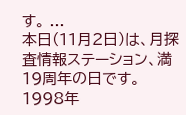す。 ...
本日(11月2日)は、月探査情報ステーション、満19周年の日です。 1998年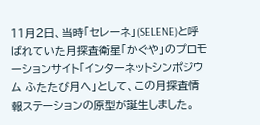11月2日、当時「セレーネ」(SELENE)と呼ばれていた月探査衛星「かぐや」のプロモーションサイト「インターネットシンポジウム ふたたび月へ」として、この月探査情報ステーションの原型が誕生しました。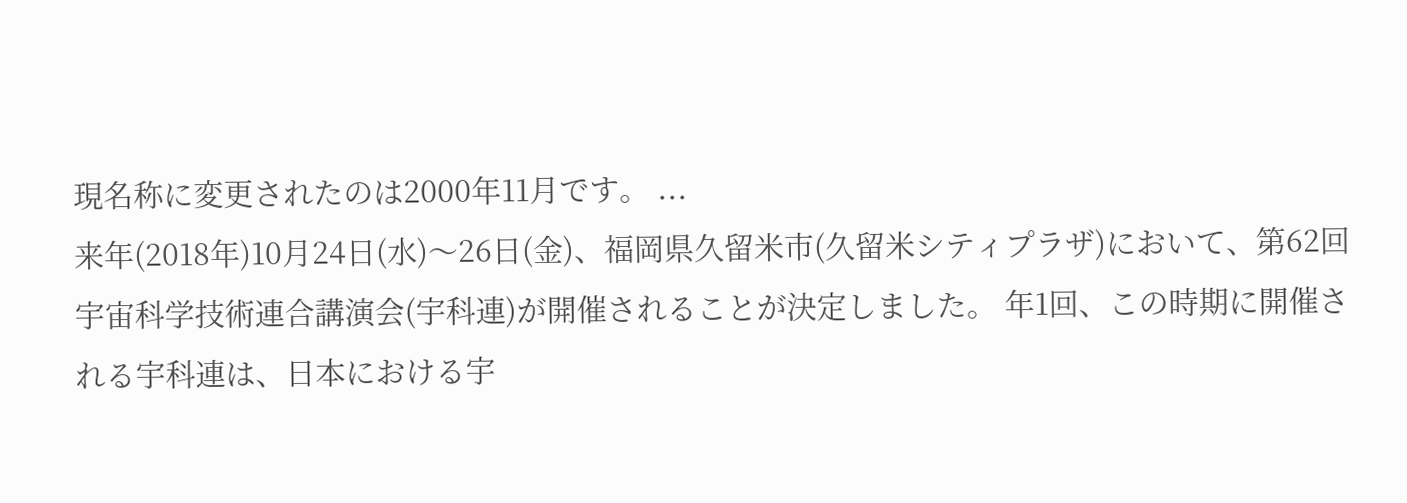現名称に変更されたのは2000年11月です。 ...
来年(2018年)10月24日(水)〜26日(金)、福岡県久留米市(久留米シティプラザ)において、第62回宇宙科学技術連合講演会(宇科連)が開催されることが決定しました。 年1回、この時期に開催される宇科連は、日本における宇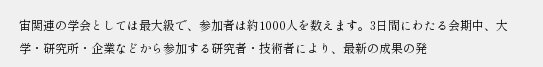宙関連の学会としては最大級で、参加者は約1000人を数えます。3日間にわたる会期中、大学・研究所・企業などから参加する研究者・技術者により、最新の成果の発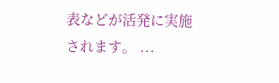表などが活発に実施されます。 ...